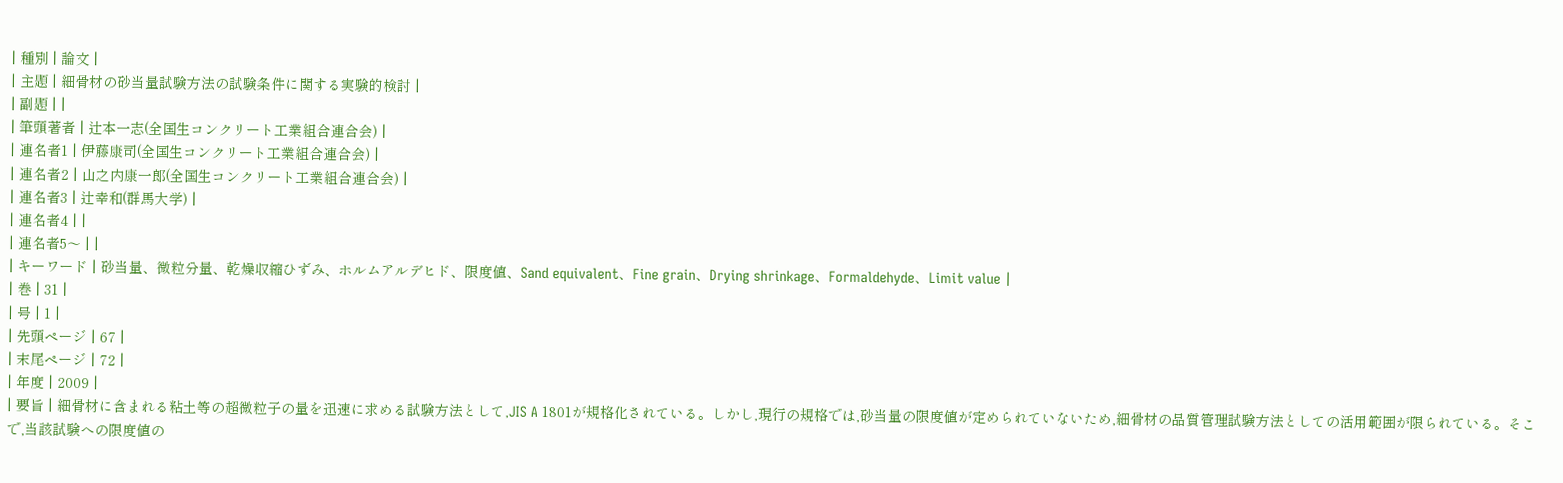| 種別 | 論文 |
| 主題 | 細骨材の砂当量試験方法の試験条件に関する実験的検討 |
| 副題 | |
| 筆頭著者 | 辻本一志(全国生コンクリート工業組合連合会) |
| 連名者1 | 伊藤康司(全国生コンクリート工業組合連合会) |
| 連名者2 | 山之内康一郎(全国生コンクリート工業組合連合会) |
| 連名者3 | 辻幸和(群馬大学) |
| 連名者4 | |
| 連名者5〜 | |
| キーワード | 砂当量、微粒分量、乾燥収縮ひずみ、ホルムアルデヒド、限度値、Sand equivalent、Fine grain、Drying shrinkage、Formaldehyde、Limit value |
| 巻 | 31 |
| 号 | 1 |
| 先頭ページ | 67 |
| 末尾ページ | 72 |
| 年度 | 2009 |
| 要旨 | 細骨材に含まれる粘土等の超微粒子の量を迅速に求める試験方法として,JIS A 1801が規格化されている。しかし,現行の規格では,砂当量の限度値が定められていないため,細骨材の品質管理試験方法としての活用範囲が限られている。そこで,当該試験への限度値の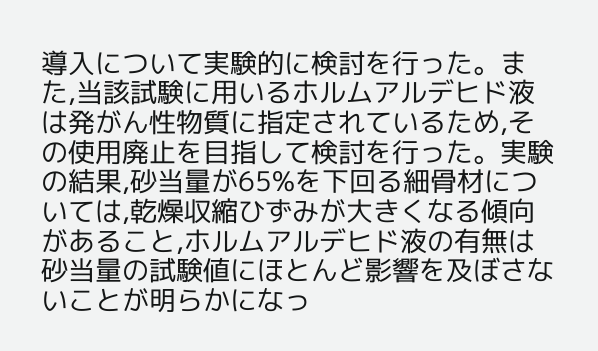導入について実験的に検討を行った。また,当該試験に用いるホルムアルデヒド液は発がん性物質に指定されているため,その使用廃止を目指して検討を行った。実験の結果,砂当量が65%を下回る細骨材については,乾燥収縮ひずみが大きくなる傾向があること,ホルムアルデヒド液の有無は砂当量の試験値にほとんど影響を及ぼさないことが明らかになっ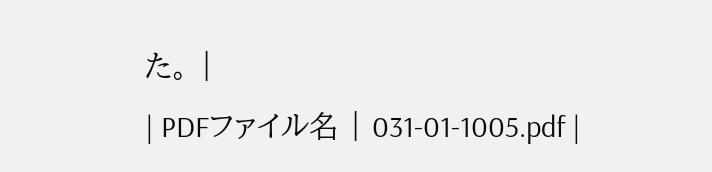た。 |
| PDFファイル名 | 031-01-1005.pdf |